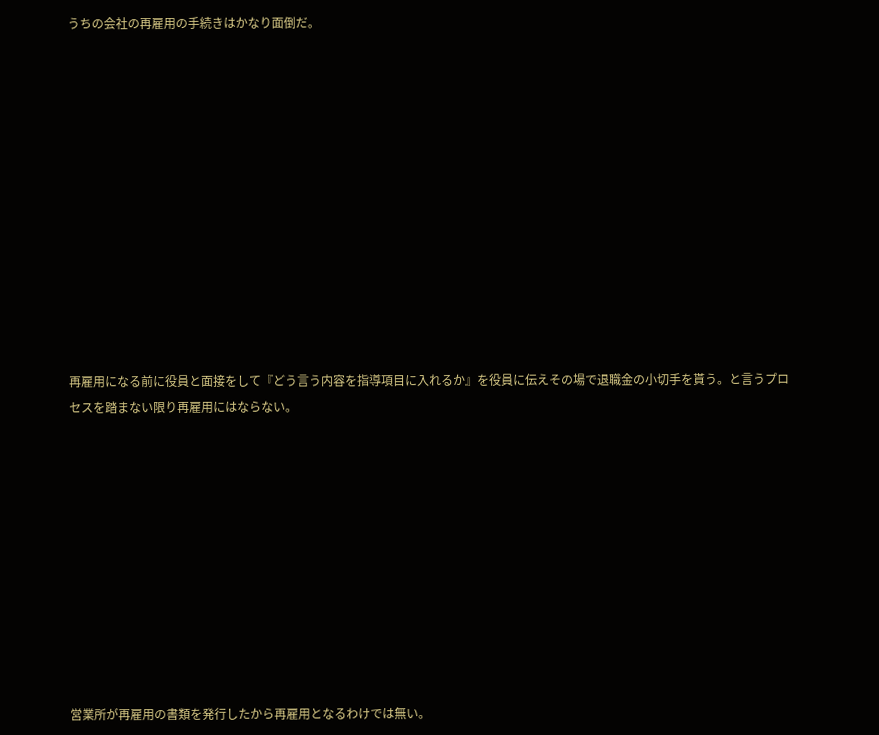うちの会社の再雇用の手続きはかなり面倒だ。













再雇用になる前に役員と面接をして『どう言う内容を指導項目に入れるか』を役員に伝えその場で退職金の小切手を貰う。と言うプロセスを踏まない限り再雇用にはならない。











営業所が再雇用の書類を発行したから再雇用となるわけでは無い。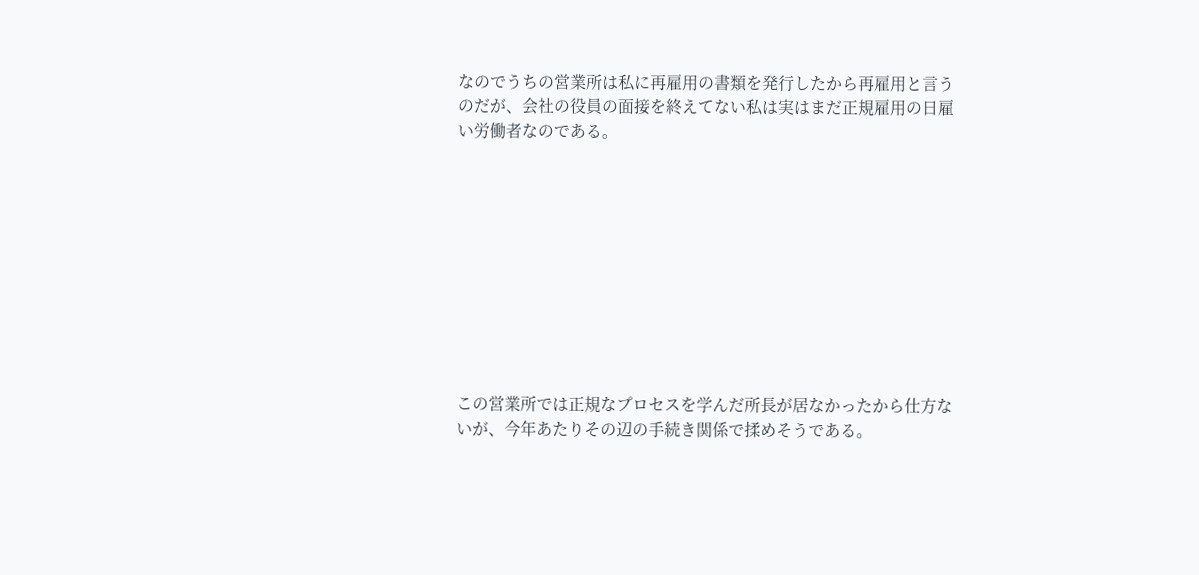なのでうちの営業所は私に再雇用の書類を発行したから再雇用と言うのだが、会社の役員の面接を終えてない私は実はまだ正規雇用の日雇い労働者なのである。










この営業所では正規なプロセスを学んだ所長が居なかったから仕方ないが、今年あたりその辺の手続き関係で揉めそうである。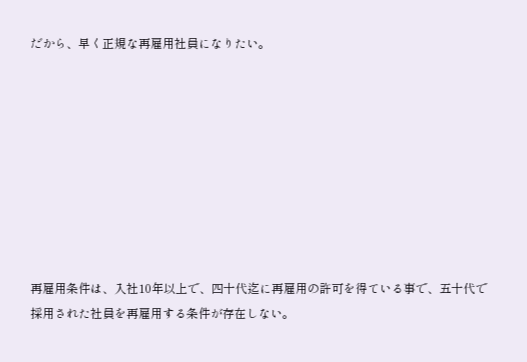だから、早く正規な再雇用社員になりたい。









再雇用条件は、入社10年以上で、四十代迄に再雇用の許可を得ている事で、五十代で採用された社員を再雇用する条件が存在しない。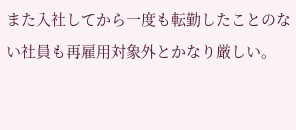また入社してから一度も転勤したことのない社員も再雇用対象外とかなり厳しい。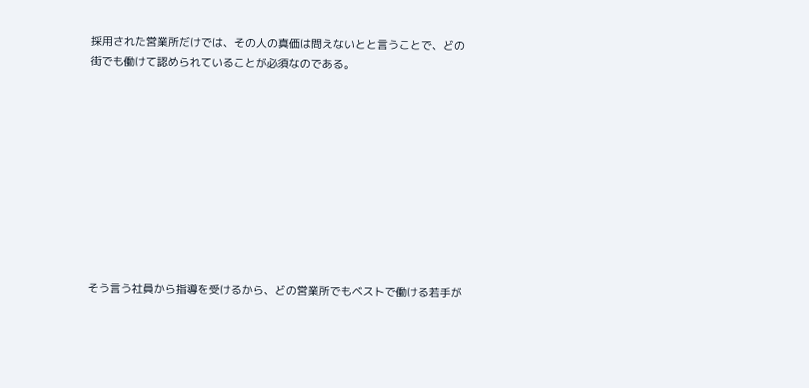採用された営業所だけでは、その人の真価は問えないとと言うことで、どの街でも働けて認められていることが必須なのである。










そう言う社員から指導を受けるから、どの営業所でもベストで働ける若手が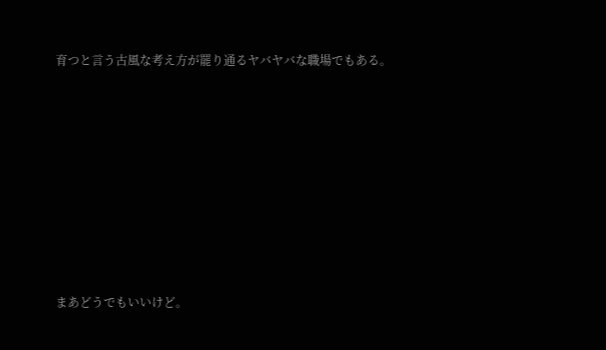育つと言う古風な考え方が罷り通るヤバヤバな職場でもある。










まあどうでもいいけど。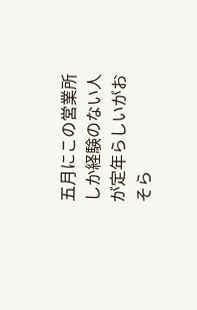五月にこの営業所しか経験のない人が定年らしいがおそら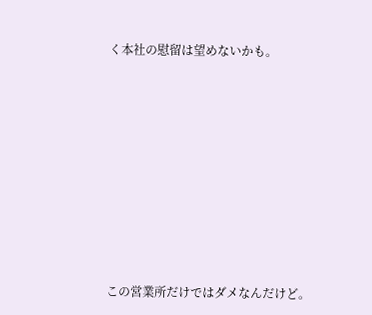く本社の慰留は望めないかも。










この営業所だけではダメなんだけど。